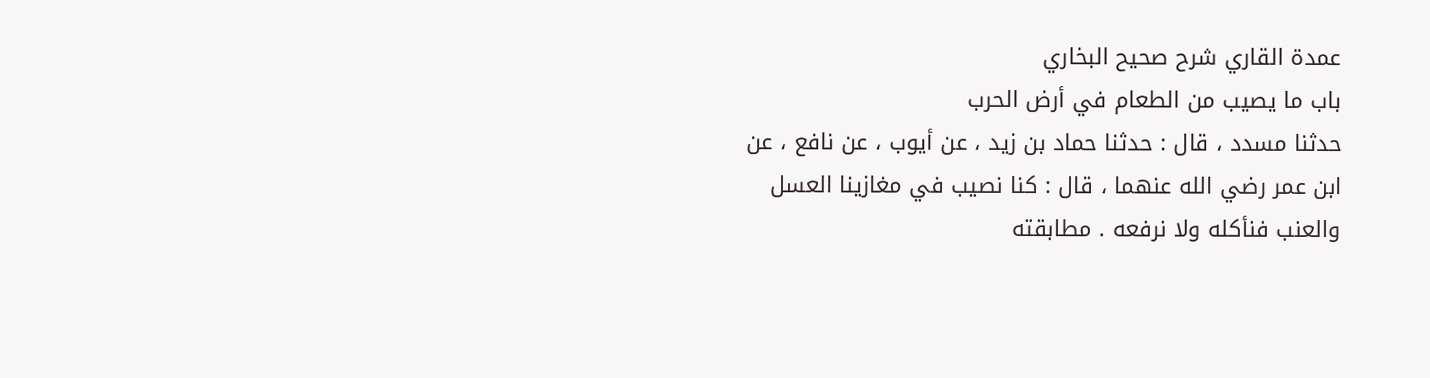عمدة القاري شرح صحيح البخاري
باب ما يصيب من الطعام في أرض الحرب
حدثنا مسدد ، قال : حدثنا حماد بن زيد ، عن أيوب ، عن نافع ، عن ابن عمر رضي الله عنهما ، قال : كنا نصيب في مغازينا العسل والعنب فنأكله ولا نرفعه . مطابقته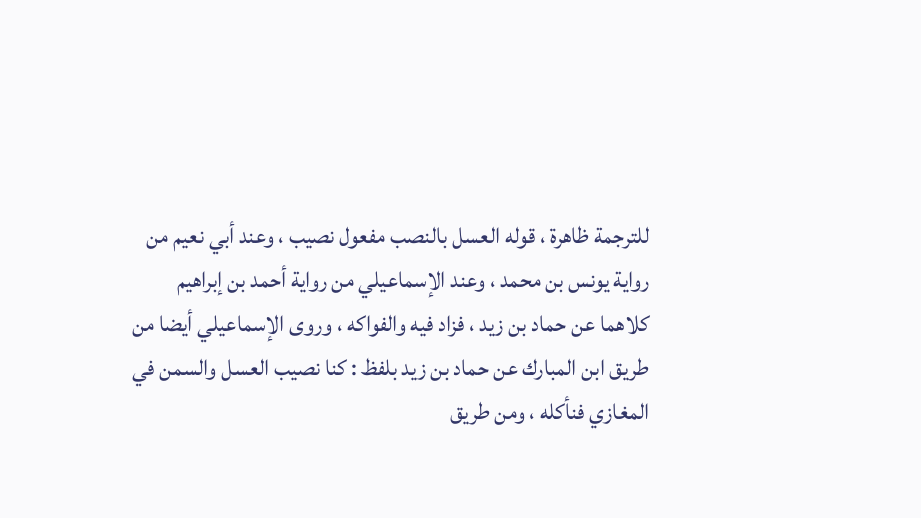للترجمة ظاهرة ، قوله العسل بالنصب مفعول نصيب ، وعند أبي نعيم من رواية يونس بن محمد ، وعند الإسماعيلي من رواية أحمد بن إبراهيم كلاهما عن حماد بن زيد ، فزاد فيه والفواكه ، وروى الإسماعيلي أيضا من طريق ابن المبارك عن حماد بن زيد بلفظ : كنا نصيب العسل والسمن في المغازي فنأكله ، ومن طريق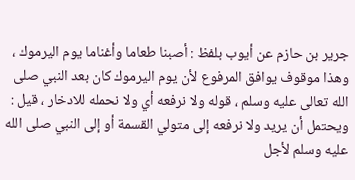جرير بن حازم عن أيوب بلفظ : أصبنا طعاما وأغناما يوم اليرموك ، وهذا موقوف يوافق المرفوع لأن يوم اليرموك كان بعد النبي صلى الله تعالى عليه وسلم ، قوله ولا نرفعه أي ولا نحمله للادخار ، قيل : ويحتمل أن يريد ولا نرفعه إلى متولي القسمة أو إلى النبي صلى الله عليه وسلم لأجل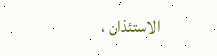الاستئذان ،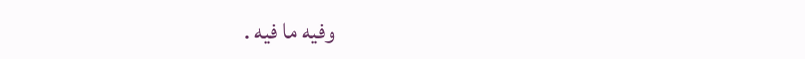وفيه ما فيه .